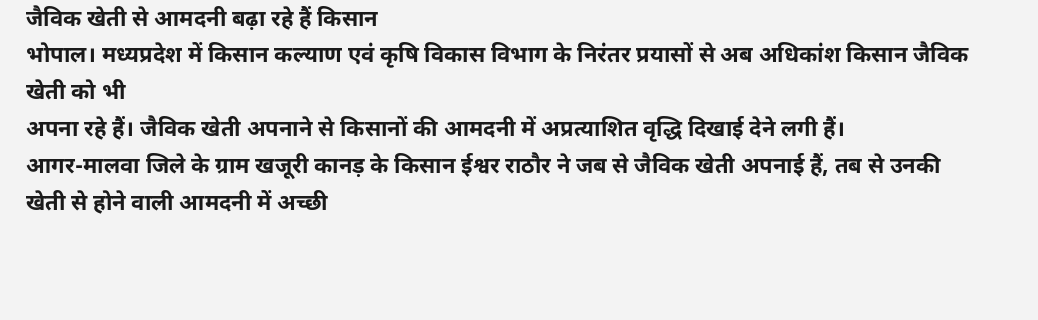जैविक खेती से आमदनी बढ़ा रहे हैं किसान
भोपाल। मध्यप्रदेश में किसान कल्याण एवं कृषि विकास विभाग के निरंतर प्रयासों से अब अधिकांश किसान जैविक खेती को भी
अपना रहे हैं। जैविक खेती अपनाने से किसानों की आमदनी में अप्रत्याशित वृद्धि दिखाई देने लगी हैं।
आगर-मालवा जिले के ग्राम खजूरी कानड़ के किसान ईश्वर राठौर ने जब से जैविक खेती अपनाई हैं, तब से उनकी खेती से होने वाली आमदनी में अच्छी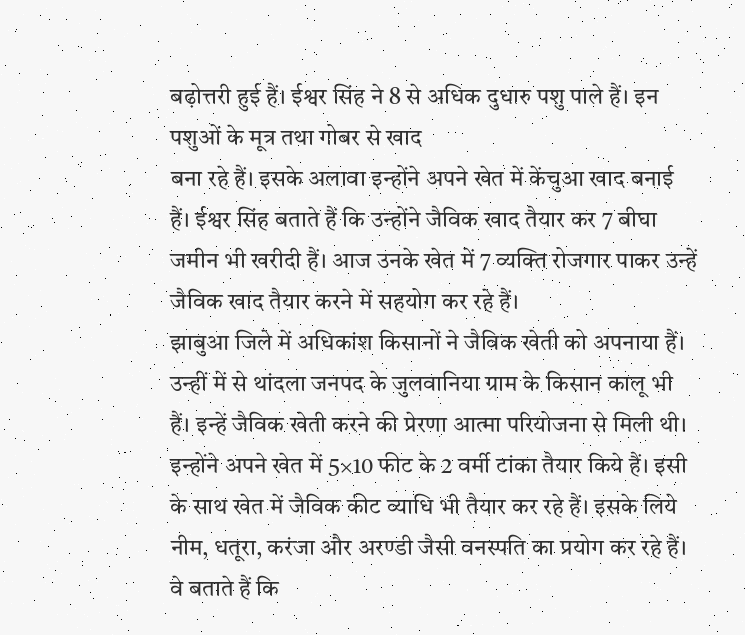बढ़ोत्तरी हुई हैं। ईश्वर सिंह ने 8 से अधिक दुधारु पशु पाले हैं। इन पशुओं के मूत्र तथा गोबर से खाद
बना रहे हैं। इसके अलावा इन्होंने अपने खेत में केंचुआ खाद बनाई हैं। ईश्वर सिंह बताते हैं कि उन्होंने जैविक खाद तैयार कर 7 बीघा जमीन भी खरीदी हैं। आज उनके खेत में 7 व्यक्ति रोजगार पाकर उन्हें जैविक खाद तैयार करने में सहयोग कर रहे हैं।
झाबुआ जिले में अधिकांश किसानों ने जैविक खेती को अपनाया हैं। उन्हीं में से थांदला जनपद के जुलवानिया ग्राम के किसान कालू भी हैं। इन्हें जैविक खेती करने की प्रेरणा आत्मा परियोजना से मिली थी। इन्होंने अपने खेत में 5×10 फीट के 2 वर्मी टांका तैयार किये हैं। इसी के साथ खेत में जैविक कीट व्याधि भी तैयार कर रहे हैं। इसके लिये नीम, धतूरा, करंजा और अरण्डी जैसी वनस्पति का प्रयोग कर रहे हैं। वे बताते हैं कि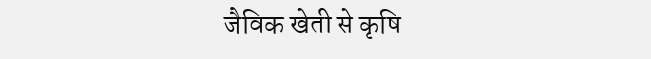जैविक खेती से कृषि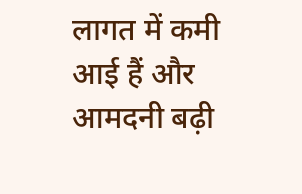लागत में कमी आई हैं और आमदनी बढ़ी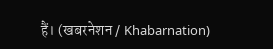हैं। (खबरनेशन / Khabarnation)